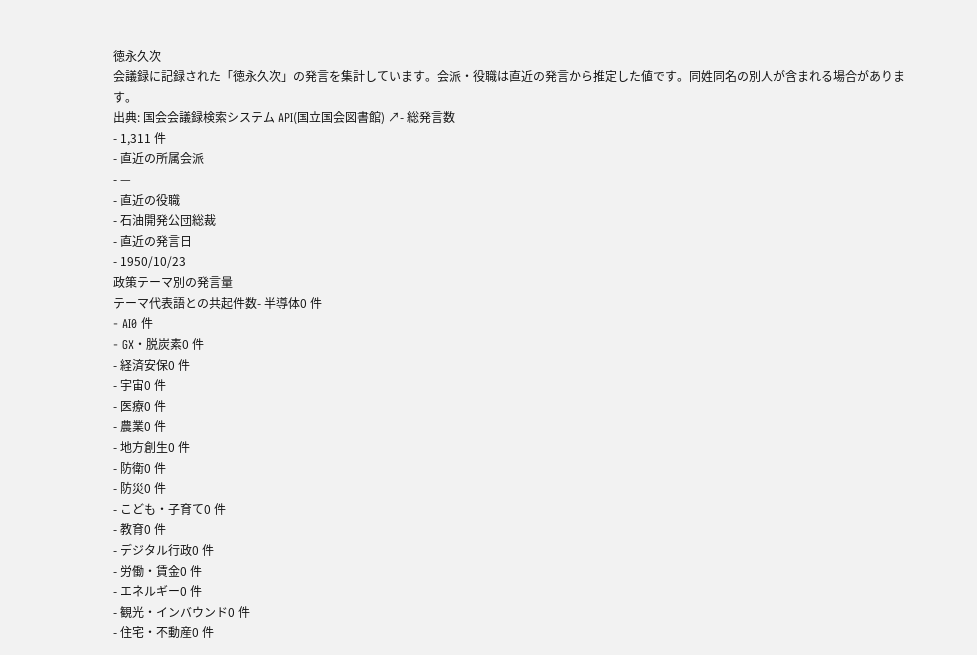徳永久次
会議録に記録された「徳永久次」の発言を集計しています。会派・役職は直近の発言から推定した値です。同姓同名の別人が含まれる場合があります。
出典: 国会会議録検索システム API(国立国会図書館) ↗- 総発言数
- 1,311 件
- 直近の所属会派
- —
- 直近の役職
- 石油開発公団総裁
- 直近の発言日
- 1950/10/23
政策テーマ別の発言量
テーマ代表語との共起件数- 半導体0 件
- AI0 件
- GX・脱炭素0 件
- 経済安保0 件
- 宇宙0 件
- 医療0 件
- 農業0 件
- 地方創生0 件
- 防衛0 件
- 防災0 件
- こども・子育て0 件
- 教育0 件
- デジタル行政0 件
- 労働・賃金0 件
- エネルギー0 件
- 観光・インバウンド0 件
- 住宅・不動産0 件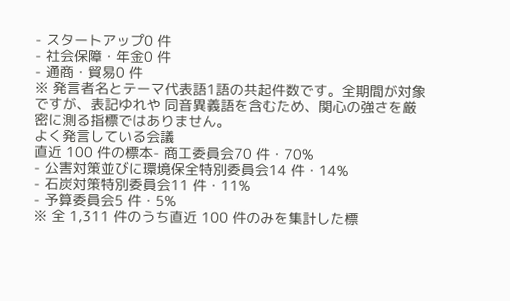- スタートアップ0 件
- 社会保障・年金0 件
- 通商・貿易0 件
※ 発言者名とテーマ代表語1語の共起件数です。全期間が対象ですが、表記ゆれや 同音異義語を含むため、関心の強さを厳密に測る指標ではありません。
よく発言している会議
直近 100 件の標本- 商工委員会70 件・70%
- 公害対策並びに環境保全特別委員会14 件・14%
- 石炭対策特別委員会11 件・11%
- 予算委員会5 件・5%
※ 全 1,311 件のうち直近 100 件のみを集計した標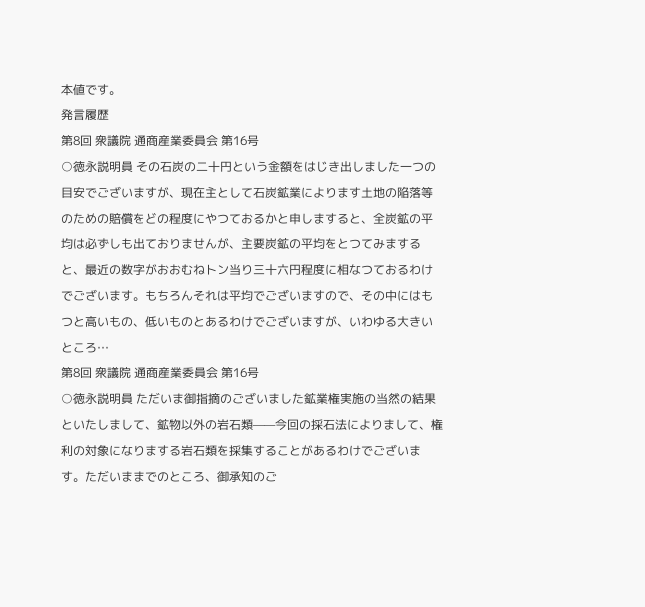本値です。
発言履歴
第8回 衆議院 通商産業委員会 第16号
○徳永説明員 その石炭の二十円という金額をはじき出しました一つの目安でございますが、現在主として石炭鉱業によります土地の陥落等のための賠償をどの程度にやつておるかと申しますると、全炭鉱の平均は必ずしも出ておりませんが、主要炭鉱の平均をとつてみますると、最近の数字がおおむねトン当り三十六円程度に相なつておるわけでございます。もちろんそれは平均でございますので、その中にはもつと高いもの、低いものとあるわけでございますが、いわゆる大きいところ…
第8回 衆議院 通商産業委員会 第16号
○徳永説明員 ただいま御指摘のございました鉱業権実施の当然の結果といたしまして、鉱物以外の岩石類——今回の採石法によりまして、権利の対象になりまする岩石類を採集することがあるわけでございます。ただいままでのところ、御承知のご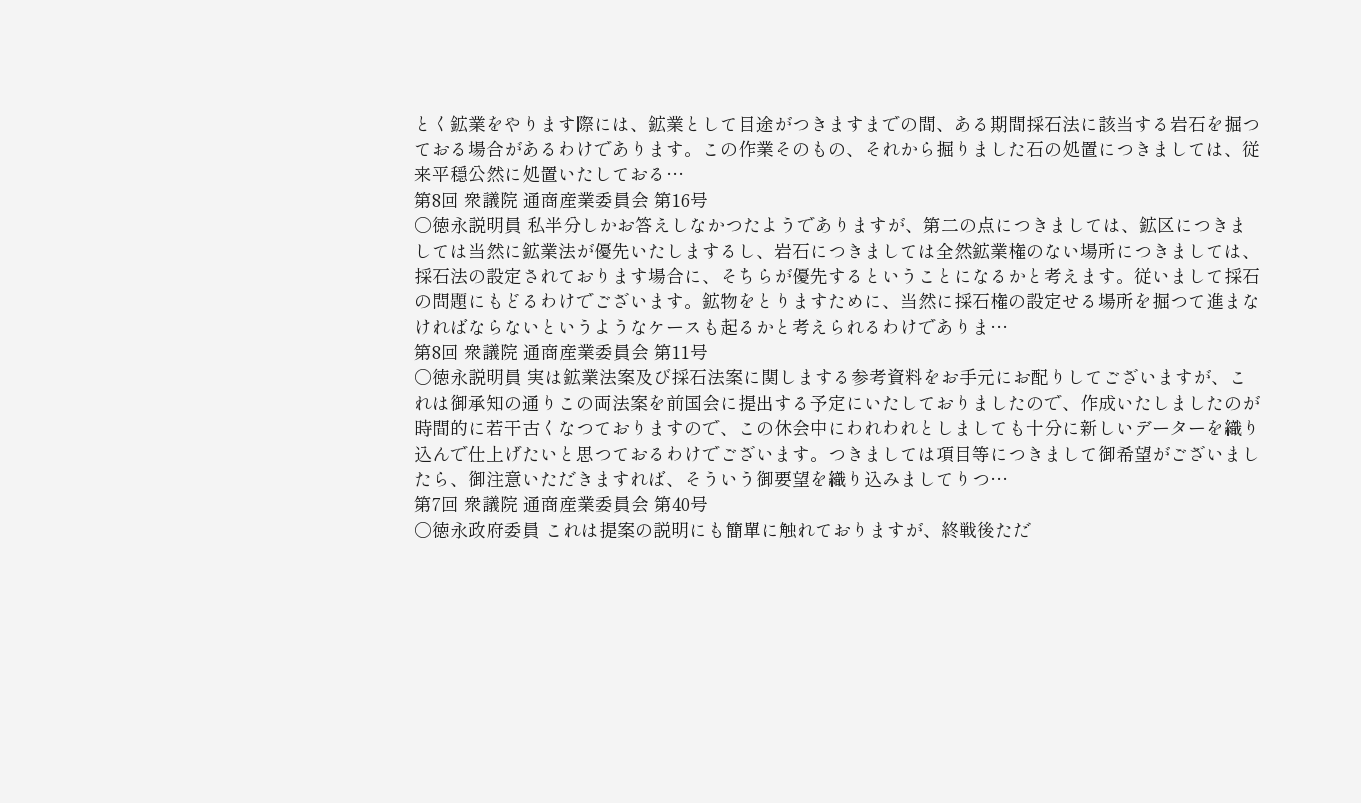とく鉱業をやります際には、鉱業として目途がつきますまでの間、ある期間採石法に該当する岩石を掘つておる場合があるわけであります。この作業そのもの、それから掘りました石の処置につきましては、従来平穏公然に処置いたしておる…
第8回 衆議院 通商産業委員会 第16号
○徳永説明員 私半分しかお答えしなかつたようでありますが、第二の点につきましては、鉱区につきましては当然に鉱業法が優先いたしまするし、岩石につきましては全然鉱業権のない場所につきましては、採石法の設定されております場合に、そちらが優先するということになるかと考えます。従いまして採石の問題にもどるわけでございます。鉱物をとりますために、当然に採石権の設定せる場所を掘つて進まなければならないというようなケースも起るかと考えられるわけでありま…
第8回 衆議院 通商産業委員会 第11号
○徳永説明員 実は鉱業法案及び採石法案に関しまする参考資料をお手元にお配りしてございますが、これは御承知の通りこの両法案を前国会に提出する予定にいたしておりましたので、作成いたしましたのが時間的に若干古くなつておりますので、この休会中にわれわれとしましても十分に新しいデーターを織り込んで仕上げたいと思つておるわけでございます。つきましては項目等につきまして御希望がございましたら、御注意いただきますれば、そういう御要望を織り込みましてりつ…
第7回 衆議院 通商産業委員会 第40号
○徳永政府委員 これは提案の説明にも簡單に触れておりますが、終戦後ただ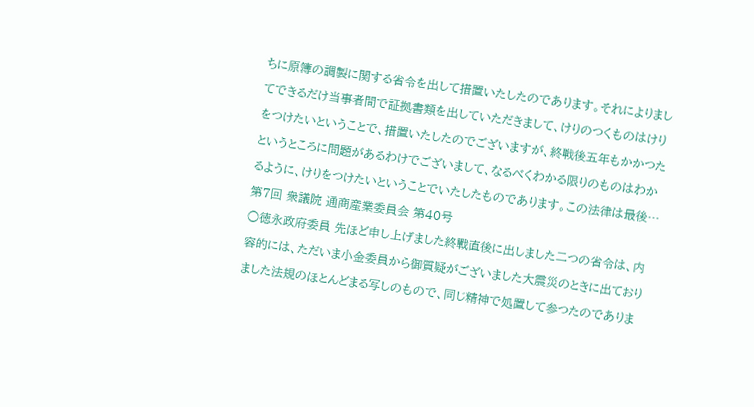ちに原簿の調製に関する省令を出して措置いたしたのであります。それによりましてできるだけ当事者間で証拠書類を出していただきまして、けりのつくものはけりをつけたいということで、措置いたしたのでございますが、終戦後五年もかかつたというところに問題があるわけでございまして、なるべくわかる限りのものはわかるように、けりをつけたいということでいたしたものであります。この法律は最後…
第7回 衆議院 通商産業委員会 第40号
○徳永政府委員 先ほど申し上げました終戰直後に出しました二つの省令は、内容的には、ただいま小金委員から御質疑がございました大震災のときに出ておりました法規のほとんどまる写しのもので、同じ精神で処置して参つたのでありま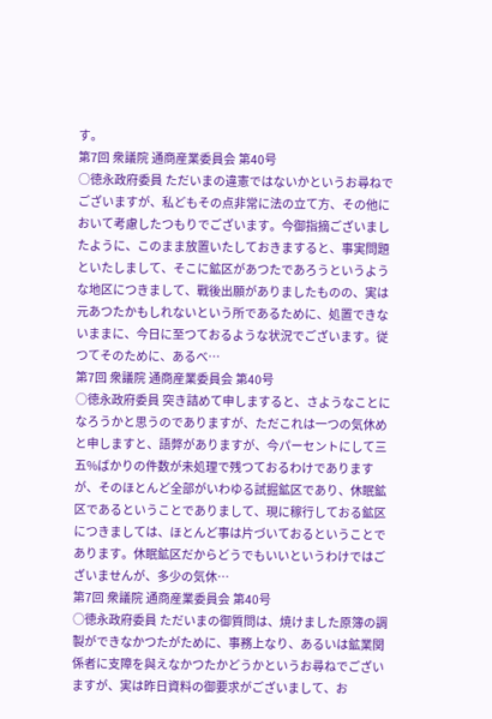す。
第7回 衆議院 通商産業委員会 第40号
○徳永政府委員 ただいまの違憲ではないかというお尋ねでございますが、私どもその点非常に法の立て方、その他において考慮したつもりでございます。今御指摘ございましたように、このまま放置いたしておきますると、事実問題といたしまして、そこに鉱区があつたであろうというような地区につきまして、戰後出願がありましたものの、実は元あつたかもしれないという所であるために、処置できないままに、今日に至つておるような状況でございます。従つてそのために、あるべ…
第7回 衆議院 通商産業委員会 第40号
○徳永政府委員 突き詰めて申しますると、さようなことになろうかと思うのでありますが、ただこれは一つの気休めと申しますと、語弊がありますが、今パーセントにして三五%ばかりの件数が未処理で残つておるわけでありますが、そのほとんど全部がいわゆる試掘鉱区であり、休眠鉱区であるということでありまして、現に稼行しておる鉱区につきましては、ほとんど事は片づいておるということであります。休眠鉱区だからどうでもいいというわけではございませんが、多少の気休…
第7回 衆議院 通商産業委員会 第40号
○徳永政府委員 ただいまの御質問は、焼けました原簿の調製ができなかつたがために、事務上なり、あるいは鉱業関係者に支障を與えなかつたかどうかというお尋ねでございますが、実は昨日資料の御要求がございまして、お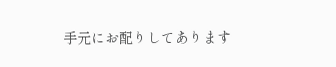手元にお配りしてあります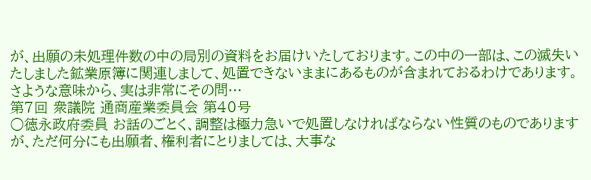が、出願の未処理件数の中の局別の資料をお届けいたしております。この中の一部は、この滅失いたしました鉱業原簿に関連しまして、処置できないままにあるものが含まれておるわけであります。さような意味から、実は非常にその問…
第7回 衆議院 通商産業委員会 第40号
○徳永政府委員 お話のごとく、調整は極力急いで処置しなければならない性質のものでありますが、ただ何分にも出願者、権利者にとりましては、大事な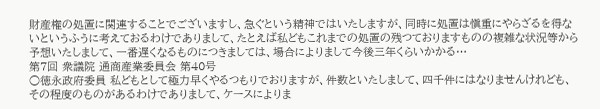財産権の処置に関連することでございますし、急ぐという精神ではいたしますが、同時に処置は愼重にやらざるを得ないというふうに考えておるわけでありまして、たとえば私どもこれまでの処置の残つておりますものの複雑な状況等から予想いたしまして、一番遅くなるものにつきましては、場合によりまして今後三年くらいかかる…
第7回 衆議院 通商産業委員会 第40号
○徳永政府委員 私どもとして極力早くやるつもりでおりますが、件数といたしまして、四千件にはなりませんけれども、その程度のものがあるわけでありまして、ケースによりま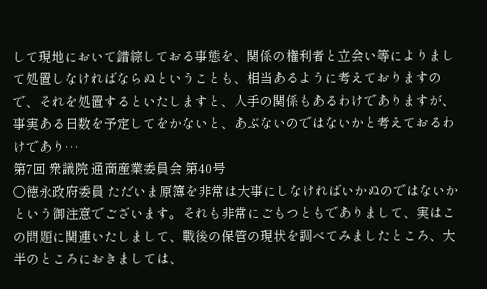して現地において錯綜しておる事態を、関係の権利者と立会い等によりまして処置しなければならぬということも、相当あるように考えておりますので、それを処置するといたしますと、人手の関係もあるわけでありますが、事実ある日数を予定してをかないと、あぶないのではないかと考えておるわけであり…
第7回 衆議院 通商産業委員会 第40号
○徳永政府委員 ただいま原簿を非常は大事にしなければいかぬのではないかという御注意でございます。それも非常にごもつともでありまして、実はこの問題に関連いたしまして、戰後の保管の現状を調べてみましたところ、大半のところにおきましては、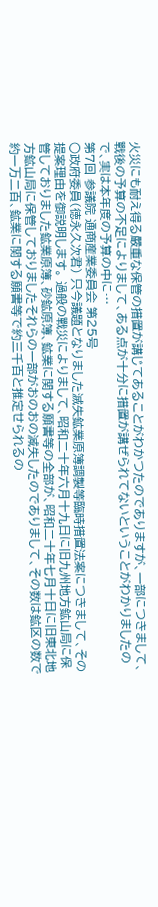火災にも耐え得る嚴重な保管の措置が講じてあることがわかつたのでありますが、一部につきまして、戰後の予算の不足によりまして、ある点が十分に措置が講ぜられてないということがわかりましたので、実は本年度の予算の中に…
第7回 参議院 通商産業委員会 第25号
○政府委員(徳永久次君) 只今議題となりました滅失鉱業原簿調製等臨時措置法案につきまして、その提案理由を御説明します。 過般の戰災によりまして、昭和二十年六月十九日に旧九州地方鉱山局に保管しておりました鉱業原簿、砂鉱原簿、鉱業に関する願書等の全部が、昭和二十年七月十日に旧東北地方鉱山局に保管しておりましたそれらの一部がおのおの減失したのでありまして、その数は鉱区の数で約一万二百、鉱業に関する願書等で約三千百と推定せられるの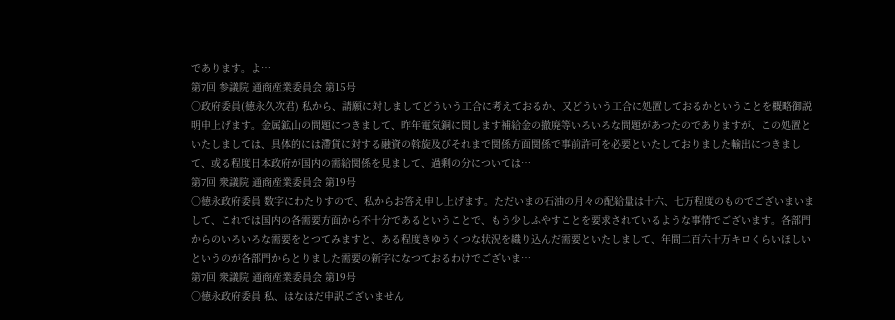であります。よ…
第7回 参議院 通商産業委員会 第15号
○政府委員(徳永久次君) 私から、請願に対しましてどういう工合に考えておるか、又どういう工合に処置しておるかということを概略御説明申上げます。金属鉱山の問題につきまして、昨年電気銅に関します補給金の撤廃等いろいろな問題があつたのでありますが、この処置といたしましては、具体的には滯貨に対する融資の斡旋及びそれまで関係方面関係で事前許可を必要といたしておりました輸出につきまして、或る程度日本政府が国内の需給関係を見まして、過剩の分については…
第7回 衆議院 通商産業委員会 第19号
○徳永政府委員 数字にわたりすので、私からお答え申し上げます。ただいまの石油の月々の配給量は十六、七万程度のものでございまいまして、これでは国内の各需要方面から不十分であるということで、もう少しふやすことを要求されているような事情でございます。各部門からのいろいろな需要をとつてみますと、ある程度きゆうくつな状況を織り込んだ需要といたしまして、年間二百六十万キロくらいほしいというのが各部門からとりました需要の新字になつておるわけでございま…
第7回 衆議院 通商産業委員会 第19号
○徳永政府委員 私、はなはだ申訳ございません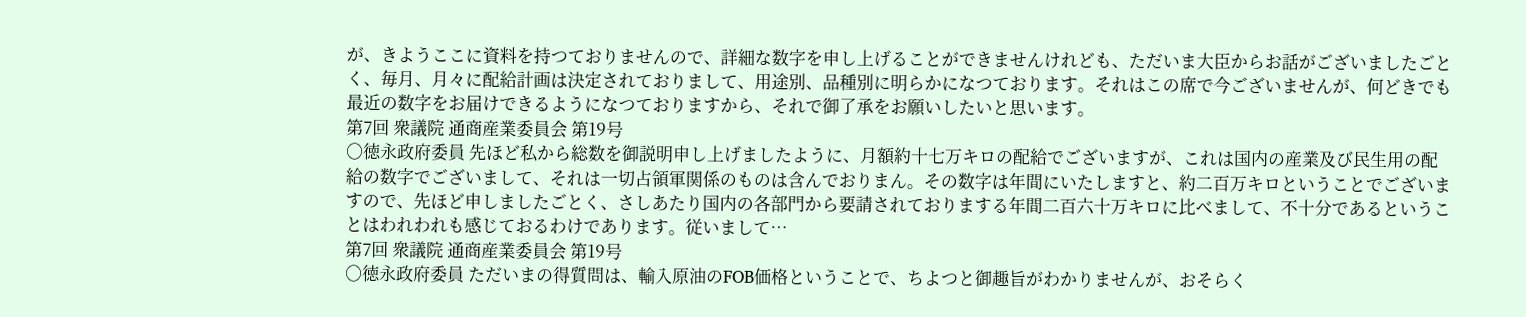が、きようここに資料を持つておりませんので、詳細な数字を申し上げることができませんけれども、ただいま大臣からお話がございましたごとく、毎月、月々に配給計画は決定されておりまして、用途別、品種別に明らかになつております。それはこの席で今ございませんが、何どきでも最近の数字をお届けできるようになつておりますから、それで御了承をお願いしたいと思います。
第7回 衆議院 通商産業委員会 第19号
○徳永政府委員 先ほど私から総数を御説明申し上げましたように、月額約十七万キロの配給でございますが、これは国内の産業及び民生用の配給の数字でございまして、それは一切占領軍関係のものは含んでおりまん。その数字は年間にいたしますと、約二百万キロということでございますので、先ほど申しましたごとく、さしあたり国内の各部門から要請されておりまする年間二百六十万キロに比べまして、不十分であるということはわれわれも感じておるわけであります。従いまして…
第7回 衆議院 通商産業委員会 第19号
○徳永政府委員 ただいまの得質問は、輸入原油のFOB価格ということで、ちよつと御趣旨がわかりませんが、おそらく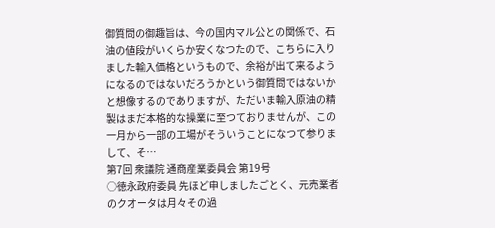御質問の御趣旨は、今の国内マル公との関係で、石油の値段がいくらか安くなつたので、こちらに入りました輸入価格というもので、余裕が出て来るようになるのではないだろうかという御質問ではないかと想像するのでありますが、ただいま輸入原油の精製はまだ本格的な操業に至つておりませんが、この一月から一部の工場がそういうことになつて参りまして、そ…
第7回 衆議院 通商産業委員会 第19号
○徳永政府委員 先ほど申しましたごとく、元売業者のクオータは月々その過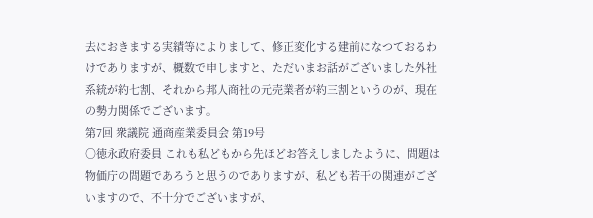去におきまする実績等によりまして、修正変化する建前になつておるわけでありますが、概数で申しますと、ただいまお話がございました外社系統が約七割、それから邦人商社の元売業者が約三割というのが、現在の勢力関係でございます。
第7回 衆議院 通商産業委員会 第19号
○徳永政府委員 これも私どもから先ほどお答えしましたように、問題は物価庁の問題であろうと思うのでありますが、私ども若干の関連がございますので、不十分でございますが、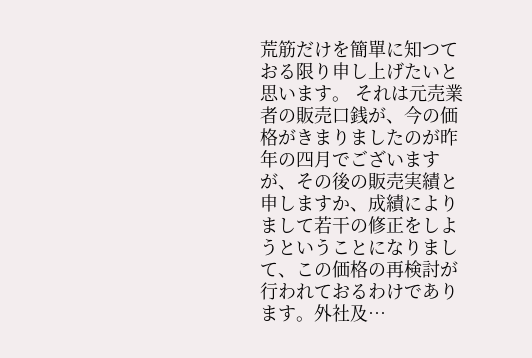荒筋だけを簡單に知つておる限り申し上げたいと思います。 それは元売業者の販売口銭が、今の価格がきまりましたのが昨年の四月でございますが、その後の販売実績と申しますか、成績によりまして若干の修正をしようということになりまして、この価格の再検討が行われておるわけであります。外社及…